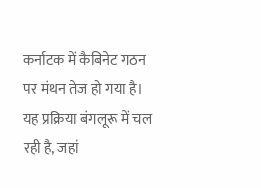कर्नाटक में कैबिनेट गठन पर मंथन तेज हो गया है। यह प्रक्रिया बंगलूरू में चल रही है, जहां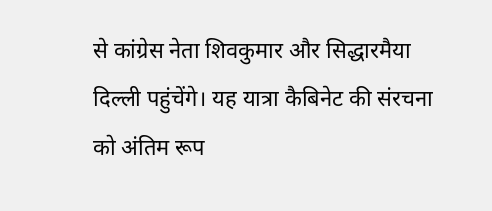से कांग्रेस नेता शिवकुमार और सिद्धारमैया दिल्ली पहुंचेंगे। यह यात्रा कैबिनेट की संरचना को अंतिम रूप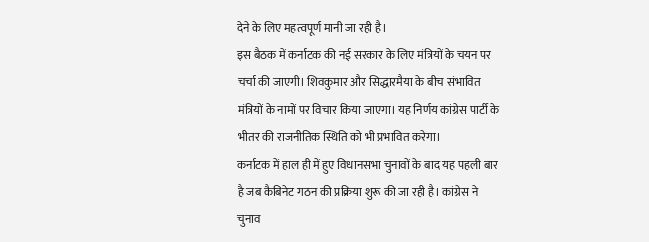देने के लिए महत्वपूर्ण मानी जा रही है।
इस बैठक में कर्नाटक की नई सरकार के लिए मंत्रियों के चयन पर चर्चा की जाएगी। शिवकुमार और सिद्धारमैया के बीच संभावित मंत्रियों के नामों पर विचार किया जाएगा। यह निर्णय कांग्रेस पार्टी के भीतर की राजनीतिक स्थिति को भी प्रभावित करेगा।
कर्नाटक में हाल ही में हुए विधानसभा चुनावों के बाद यह पहली बार है जब कैबिनेट गठन की प्रक्रिया शुरू की जा रही है। कांग्रेस ने चुनाव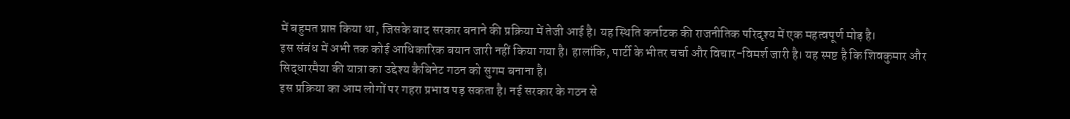में बहुमत प्राप्त किया था, जिसके बाद सरकार बनाने की प्रक्रिया में तेजी आई है। यह स्थिति कर्नाटक की राजनीतिक परिदृश्य में एक महत्वपूर्ण मोड़ है।
इस संबंध में अभी तक कोई आधिकारिक बयान जारी नहीं किया गया है। हालांकि, पार्टी के भीतर चर्चा और विचार-विमर्श जारी है। यह स्पष्ट है कि शिवकुमार और सिद्धारमैया की यात्रा का उद्देश्य कैबिनेट गठन को सुगम बनाना है।
इस प्रक्रिया का आम लोगों पर गहरा प्रभाव पड़ सकता है। नई सरकार के गठन से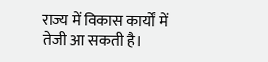राज्य में विकास कार्यों में तेजी आ सकती है।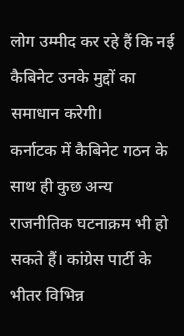लोग उम्मीद कर रहे हैं कि नई कैबिनेट उनके मुद्दों का समाधान करेगी।
कर्नाटक में कैबिनेट गठन के साथ ही कुछ अन्य राजनीतिक घटनाक्रम भी हो सकते हैं। कांग्रेस पार्टी के भीतर विभिन्न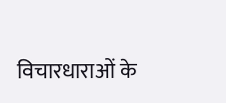विचारधाराओं के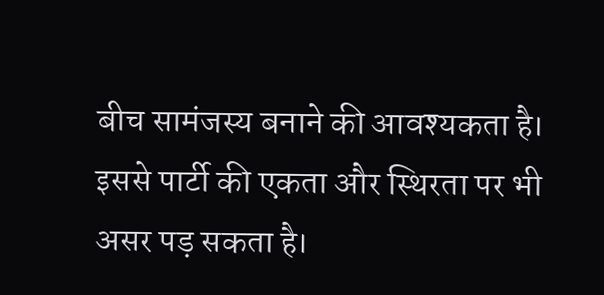बीच सामंजस्य बनाने की आवश्यकता है। इससे पार्टी की एकता और स्थिरता पर भी असर पड़ सकता है।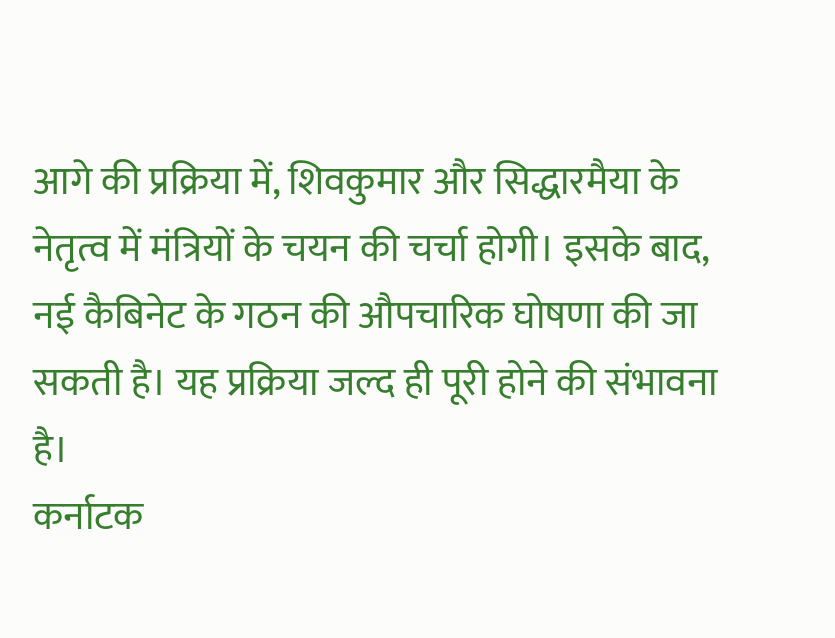आगे की प्रक्रिया में, शिवकुमार और सिद्धारमैया के नेतृत्व में मंत्रियों के चयन की चर्चा होगी। इसके बाद, नई कैबिनेट के गठन की औपचारिक घोषणा की जा सकती है। यह प्रक्रिया जल्द ही पूरी होने की संभावना है।
कर्नाटक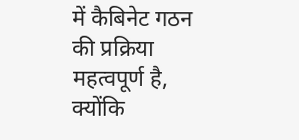में कैबिनेट गठन की प्रक्रिया महत्वपूर्ण है, क्योंकि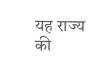यह राज्य की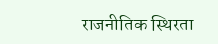राजनीतिक स्थिरता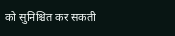को सुनिश्चित कर सकती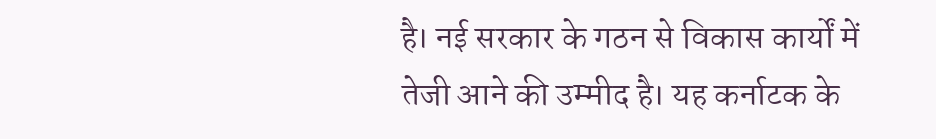है। नई सरकार के गठन से विकास कार्यों में तेजी आने की उम्मीद है। यह कर्नाटक के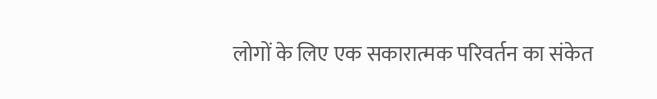लोगों के लिए एक सकारात्मक परिवर्तन का संकेत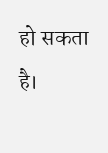हो सकता है।